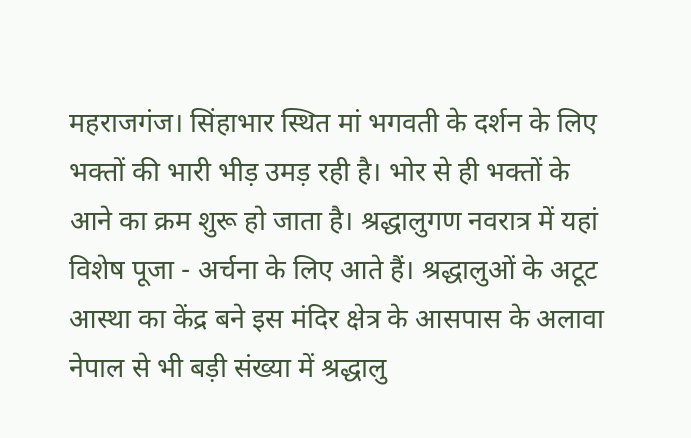महराजगंज। सिंहाभार स्थित मां भगवती के दर्शन के लिए भक्तों की भारी भीड़ उमड़ रही है। भोर से ही भक्तों के आने का क्रम शुरू हो जाता है। श्रद्धालुगण नवरात्र में यहां विशेष पूजा - अर्चना के लिए आते हैं। श्रद्धालुओं के अटूट आस्था का केंद्र बने इस मंदिर क्षेत्र के आसपास के अलावा नेपाल से भी बड़ी संख्या में श्रद्धालु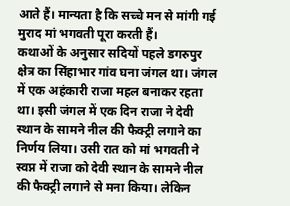आते हैं। मान्यता है कि सच्चे मन से मांगी गई मुराद मां भगवती पूरा करती हैं।
कथाओं के अनुसार सदियों पहले डगरुपुर क्षेत्र का सिंहाभार गांव घना जंगल था। जंगल में एक अहंकारी राजा महल बनाकर रहता था। इसी जंगल में एक दिन राजा ने देवी स्थान के सामने नील की फैक्ट्री लगाने का निर्णय लिया। उसी रात को मां भगवती ने स्वप्न में राजा को देवी स्थान के सामने नील की फैक्ट्री लगाने से मना किया। लेकिन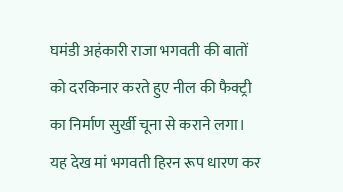घमंडी अहंकारी राजा भगवती की बातों को दरकिनार करते हुए नील की फैक्ट्री का निर्माण सुर्खी चूना से कराने लगा। यह देख मां भगवती हिरन रूप धारण कर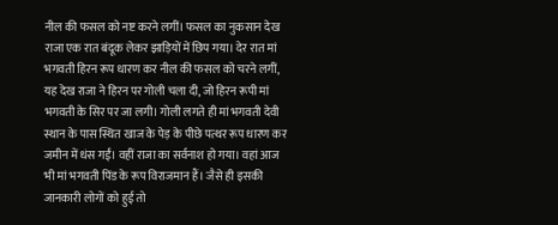नील की फसल को नष्ट करने लगीं। फसल का नुकसान देख राजा एक रात बंदूक लेकर झाड़ियों में छिप गया। देर रात मां भगवती हिरन रूप धारण कर नील की फसल को चरने लगीं, यह देख राजा ने हिरन पर गोली चला दी, जो हिरन रूपी मां भगवती के सिर पर जा लगी। गोली लगते ही मां भगवती देवी स्थान के पास स्थित खाज के पेड़ के पीछे पत्थर रूप धारण कर जमीन में धंस गईं। वहीं राजा का सर्वनाश हो गया। वहां आज भी मां भगवती पिंड के रूप विराजमान हैं। जैसे ही इसकी जानकारी लोगों को हुई तो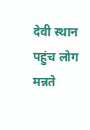देवी स्थान पहुंच लोग मन्नते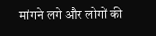मांगने लगे और लोगों की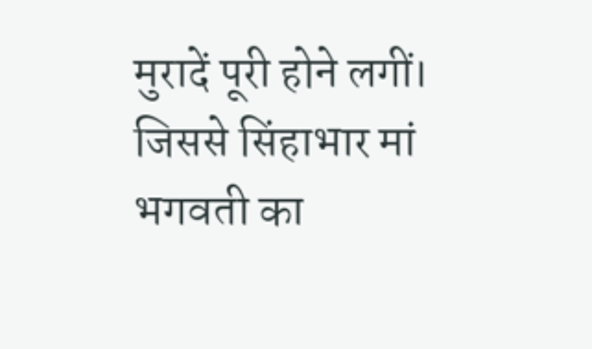मुरादें पूरी होने लगीं। जिससे सिंहाभार मां भगवती का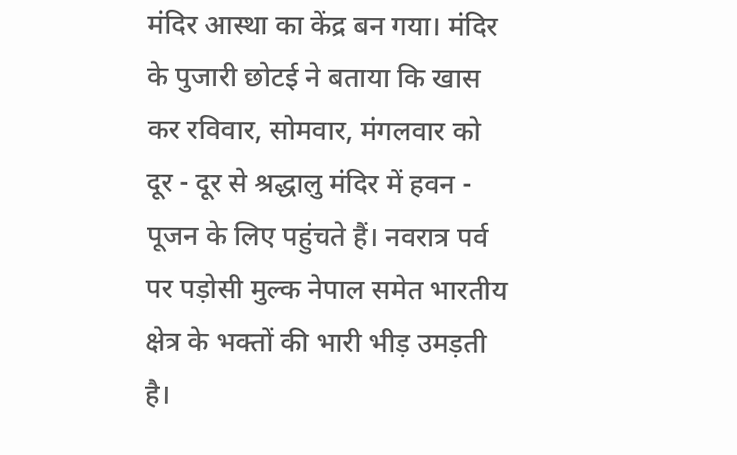मंदिर आस्था का केंद्र बन गया। मंदिर के पुजारी छोटई ने बताया कि खास कर रविवार, सोमवार, मंगलवार को दूर - दूर से श्रद्धालु मंदिर में हवन - पूजन के लिए पहुंचते हैं। नवरात्र पर्व पर पड़ोसी मुल्क नेपाल समेत भारतीय क्षेत्र के भक्तों की भारी भीड़ उमड़ती है।